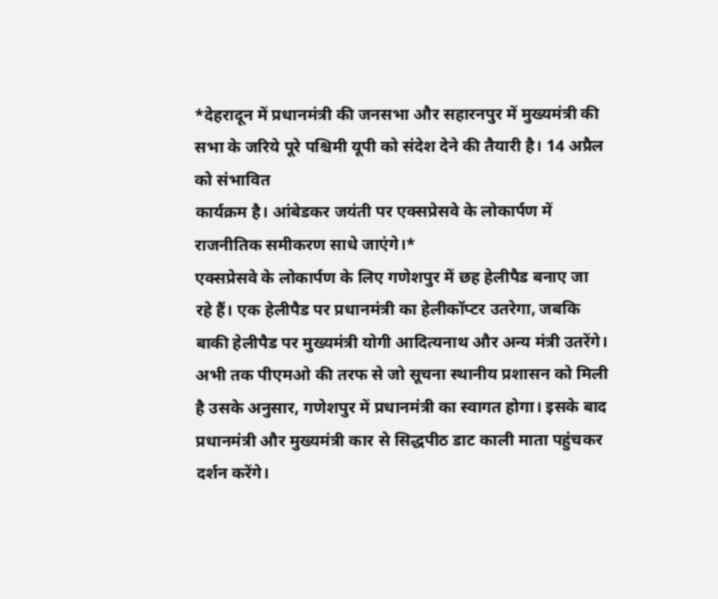*देहरादून में प्रधानमंत्री की जनसभा और सहारनपुर में मुख्यमंत्री की सभा के जरिये पूरे पश्चिमी यूपी को संदेश देने की तैयारी है। 14 अप्रैल को संभावित
कार्यक्रम है। आंबेडकर जयंती पर एक्सप्रेसवे के लोकार्पण में राजनीतिक समीकरण साधे जाएंगे।*
एक्सप्रेसवे के लोकार्पण के लिए गणेशपुर में छह हेलीपैड बनाए जा रहे हैं। एक हेलीपैड पर प्रधानमंत्री का हेलीकॉप्टर उतरेगा, जबकि बाकी हेलीपैड पर मुख्यमंत्री योगी आदित्यनाथ और अन्य मंत्री उतरेंगे। अभी तक पीएमओ की तरफ से जो सूचना स्थानीय प्रशासन को मिली है उसके अनुसार, गणेशपुर में प्रधानमंत्री का स्वागत होगा। इसके बाद प्रधानमंत्री और मुख्यमंत्री कार से सिद्धपीठ डाट काली माता पहुंचकर दर्शन करेंगे।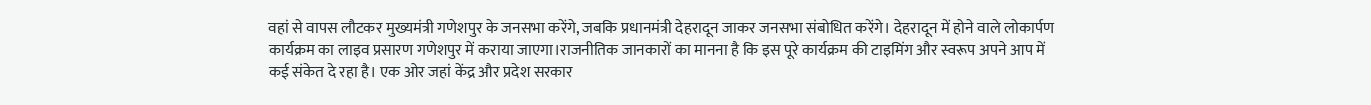वहां से वापस लौटकर मुख्यमंत्री गणेशपुर के जनसभा करेंगे, जबकि प्रधानमंत्री देहरादून जाकर जनसभा संबोधित करेंगे। देहरादून में होने वाले लोकार्पण कार्यक्रम का लाइव प्रसारण गणेशपुर में कराया जाएगा।राजनीतिक जानकारों का मानना है कि इस पूरे कार्यक्रम की टाइमिंग और स्वरूप अपने आप में कई संकेत दे रहा है। एक ओर जहां केंद्र और प्रदेश सरकार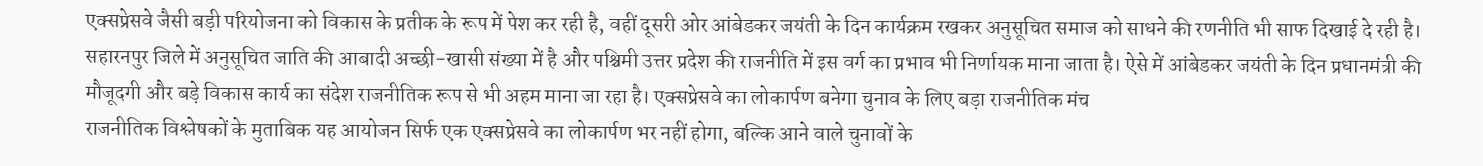एक्सप्रेसवे जैसी बड़ी परियोजना को विकास के प्रतीक के रूप में पेश कर रही है, वहीं दूसरी ओर आंबेडकर जयंती के दिन कार्यक्रम रखकर अनुसूचित समाज को साधने की रणनीति भी साफ दिखाई दे रही है। सहारनपुर जिले में अनुसूचित जाति की आबादी अच्छी-खासी संख्या में है और पश्चिमी उत्तर प्रदेश की राजनीति में इस वर्ग का प्रभाव भी निर्णायक माना जाता है। ऐसे में आंबेडकर जयंती के दिन प्रधानमंत्री की मौजूदगी और बड़े विकास कार्य का संदेश राजनीतिक रूप से भी अहम माना जा रहा है। एक्सप्रेसवे का लोकार्पण बनेगा चुनाव के लिए बड़ा राजनीतिक मंच
राजनीतिक विश्लेषकों के मुताबिक यह आयोजन सिर्फ एक एक्सप्रेसवे का लोकार्पण भर नहीं होगा, बल्कि आने वाले चुनावों के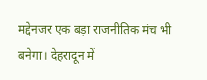मद्देनजर एक बड़ा राजनीतिक मंच भी बनेगा। देहरादून में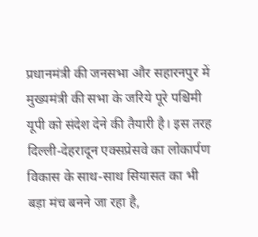प्रधानमंत्री की जनसभा और सहारनपुर में मुख्यमंत्री की सभा के जरिये पूरे पश्चिमी यूपी को संदेश देने की तैयारी है। इस तरह दिल्ली-देहरादून एक्सप्रेसवे का लोकार्पण विकास के साथ-साथ सियासत का भी बड़ा मंच बनने जा रहा है,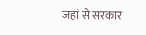जहां से सरकार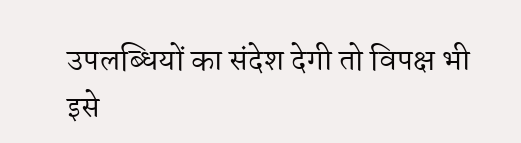उपलब्धियों का संदेश देगी तो विपक्ष भी इसे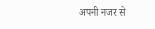अपनी नजर से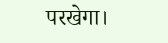परखेगा।